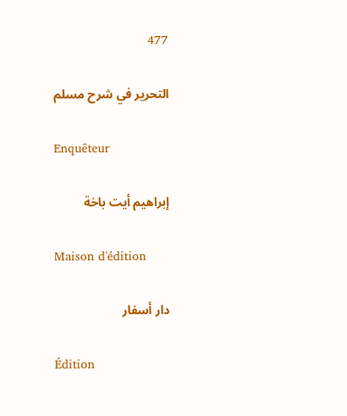477

التحرير في شرح مسلم

Enquêteur

إبراهيم أيت باخة

Maison d'édition

دار أسفار

Édition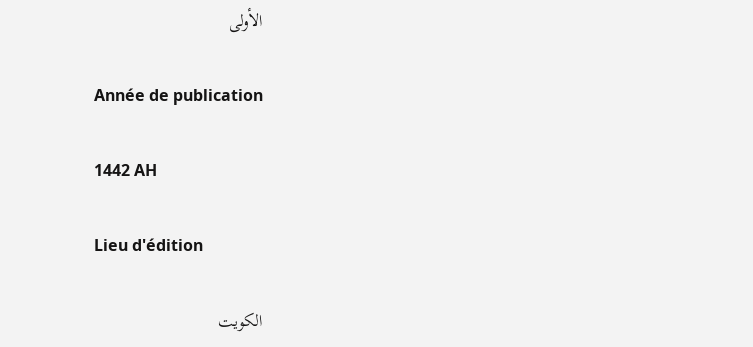الأولى

Année de publication

1442 AH

Lieu d'édition

الكويت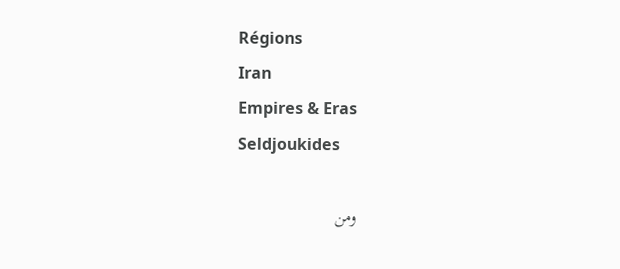Régions
Iran
Empires & Eras
Seldjoukides

ومن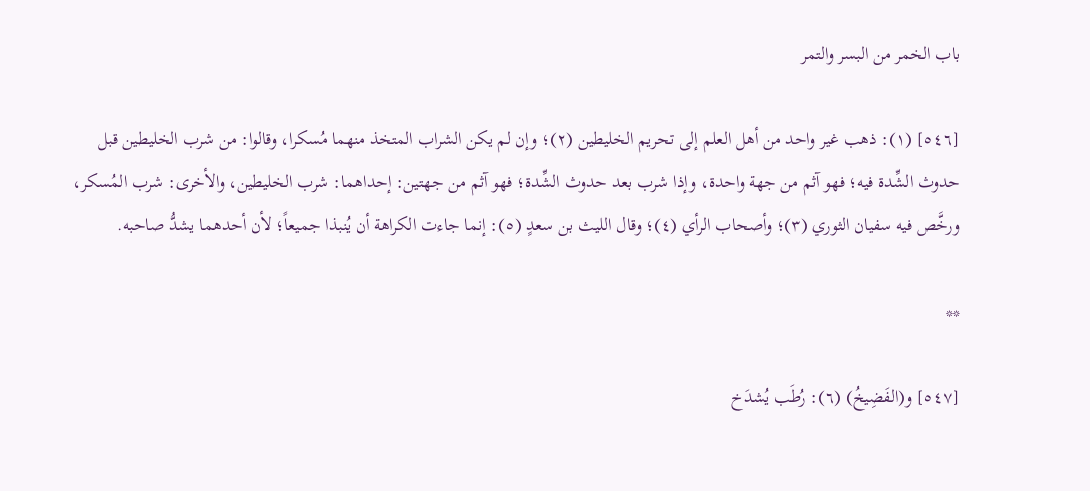باب الخمر من البسر والتمر

[٥٤٦] (١): ذهب غير واحد من أهل العلم إلى تحريم الخليطين (٢)؛ وإن لم يكن الشراب المتخذ منهما مُسكرا، وقالوا: من شرب الخليطين قبل حدوث الشِّدة فيه؛ فهو آثم من جهة واحدة، وإذا شرب بعد حدوث الشِّدة؛ فهو آثم من جهتين: إحداهما: شرب الخليطين، والأخرى: شرب المُسكر، ورخَّص فيه سفيان الثوري (٣)؛ وأصحاب الرأي (٤)؛ وقال الليث بن سعدٍ (٥): إنما جاءت الكراهة أن يُنبذا جميعاً؛ لأن أحدهما يشدُّ صاحبه.

**

[٥٤٧] و(الفَضِيخُ) (٦): رُطَب يُشدَخ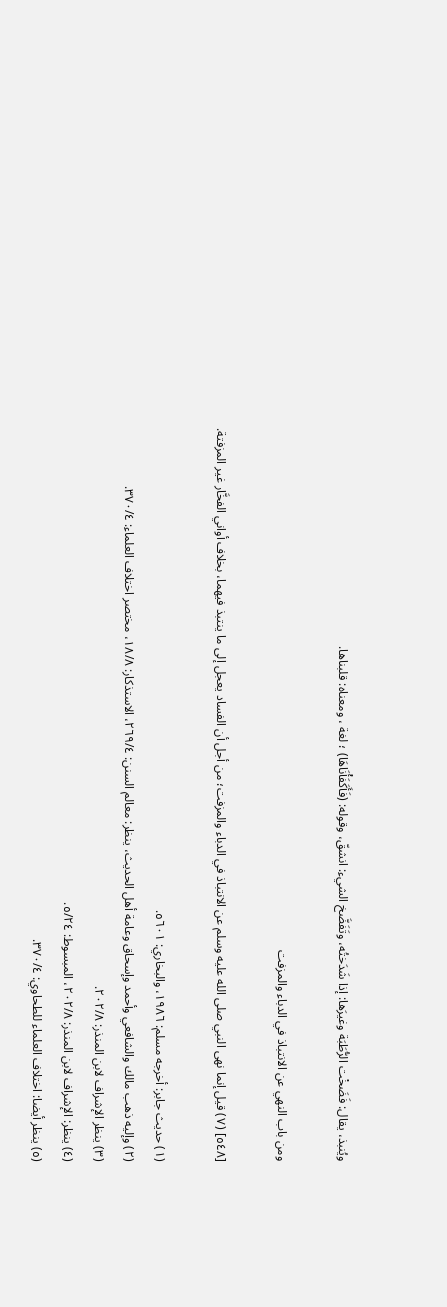ويُنبذ، يقال: فَضَخْت الرُّطَبَة وغيرَها: إذا شَدَختُه، وتَفَضَّخ الشيء: انشقّ، وقوله: (فَأَكَفَأْنَاهَا) ؛ لغة ، ومعناه: قلبناها.

ومن باب النهي عن الانتباذ في الدباء والمزفت

[٥٤٨] (٧) قيل إنما نهى النبي صلى الله عليه وسلم عن الانتباذ في الدباء والمزفت؛ من أجل أن الفساد يعجل إلى ما ينتبذ فيهما، بخلاف أواني الفخَّار غير المزفتة.

(١) حديث جابر: أخرجه مسلم: ١٩٨٦، والبخاري: ٥٦٠١.
(٢) وإليه ذهب مالك والشافعي وأحمد وإسحاق وعامة أهل الحديث، ينظر: معالم السنن: ٢٦٩/٤، الاستذكار: ١٨/٨، مختصر اختلاف العلماء: ٣٧٠/٤.
(٣) ينظر الإشراف لابن المنذر: ٢٠٢/٨.
(٤) ينظر: الإشراف لابن المنذر: ٢٠٢/٨، المبسوط: ٥/٢٤.
(٥) ينظر أيضا: اختلاف العلماء للطحاوي: ٣٧٠/٤.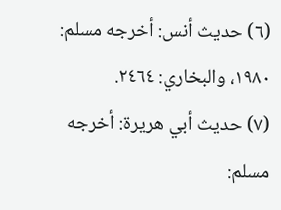(٦) حديث أنس: أخرجه مسلم: ١٩٨٠، والبخاري: ٢٤٦٤.
(٧) حديث أبي هريرة: أخرجه مسلم: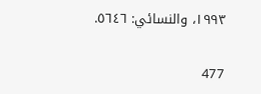١٩٩٣، والنسائي: ٥٦٤٦.

477